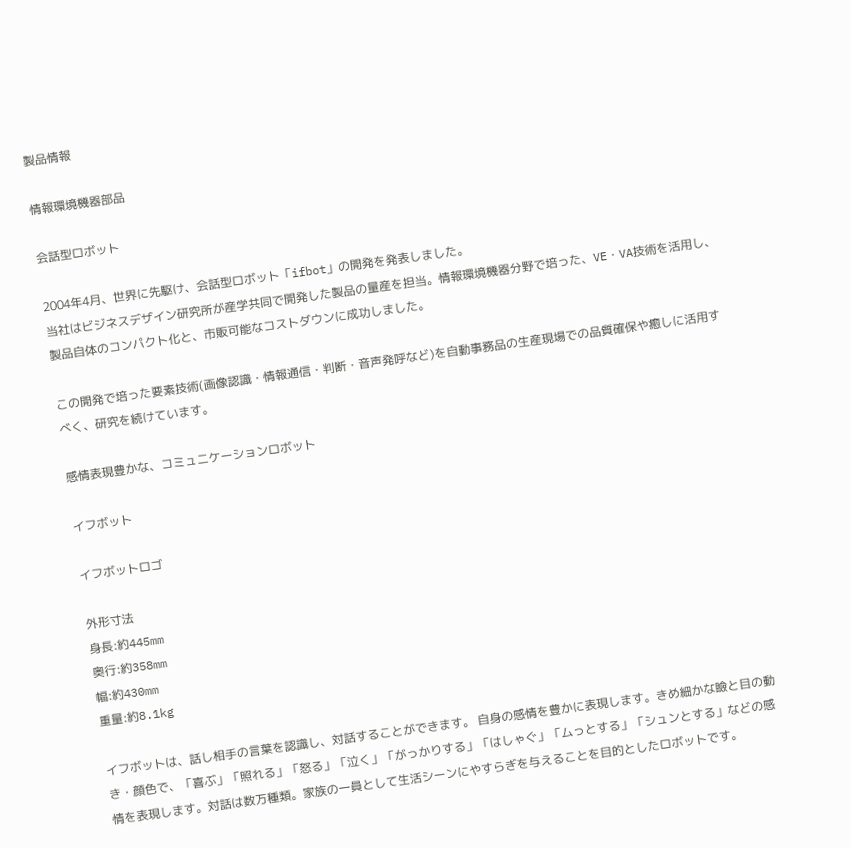製品情報

情報環境機器部品

会話型ロボット

2004年4月、世界に先駆け、会話型ロボット「ifbot」の開発を発表しました。
当社はビジネスデザイン研究所が産学共同で開発した製品の量産を担当。情報環境機器分野で培った、VE・VA技術を活用し、製品自体のコンパクト化と、市販可能なコストダウンに成功しました。

この開発で培った要素技術(画像認識・情報通信・判断・音声発呼など)を自動事務品の生産現場での品質確保や癒しに活用すべく、研究を続けています。

感情表現豊かな、コミュニケーションロボット

イフボット

イフボットロゴ

外形寸法
身長:約445mm
奥行:約358mm
幅:約430mm
重量:約8.1kg

イフボットは、話し相手の言葉を認識し、対話することができます。 自身の感情を豊かに表現します。きめ細かな瞼と目の動き・顔色で、「喜ぶ」「照れる」「怒る」「泣く」「がっかりする」「はしゃぐ」「ムっとする」「シュンとする」などの感情を表現します。対話は数万種類。家族の一員として生活シーンにやすらぎを与えることを目的としたロボットです。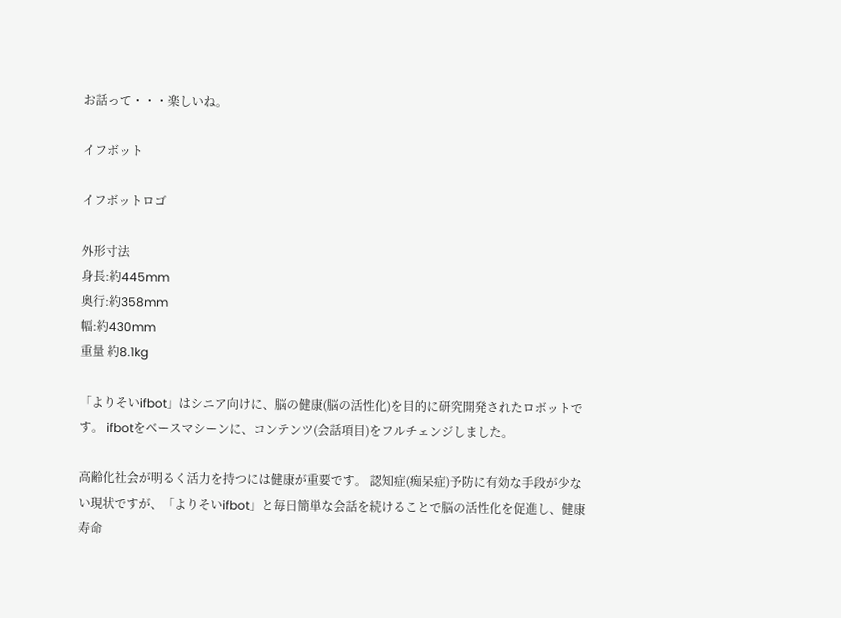お話って・・・楽しいね。

イフボット

イフボットロゴ

外形寸法
身長:約445mm
奥行:約358mm
幅:約430mm
重量 約8.1kg

「よりそいifbot」はシニア向けに、脳の健康(脳の活性化)を目的に研究開発されたロボットです。 ifbotをベースマシーンに、コンテンツ(会話項目)をフルチェンジしました。

高齢化社会が明るく活力を持つには健康が重要です。 認知症(痴呆症)予防に有効な手段が少ない現状ですが、「よりそいifbot」と毎日簡単な会話を続けることで脳の活性化を促進し、健康寿命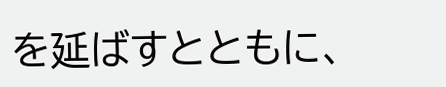を延ばすとともに、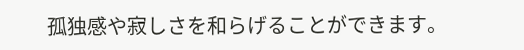孤独感や寂しさを和らげることができます。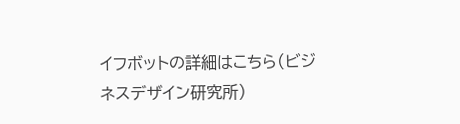イフボットの詳細はこちら(ビジネスデザイン研究所)